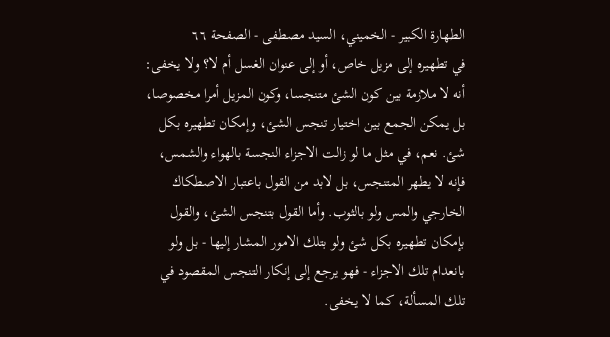الطهارة الكبير - الخميني، السيد مصطفى - الصفحة ٦٦
في تطهيره إلى مزيل خاص، أو إلى عنوان الغسل أم لا؟ ولا يخفى: أنه لا ملازمة بين كون الشئ متنجسا، وكون المزيل أمرا مخصوصا، بل يمكن الجمع بين اختيار تنجس الشئ، وإمكان تطهيره بكل شئ. نعم، في مثل ما لو زالت الاجزاء النجسة بالهواء والشمس، فإنه لا يطهر المتنجس، بل لابد من القول باعتبار الاصطكاك الخارجي والمس ولو بالثوب. وأما القول بتنجس الشئ، والقول بإمكان تطهيره بكل شئ ولو بتلك الامور المشار إليها - بل ولو بانعدام تلك الاجزاء - فهو يرجع إلى إنكار التنجس المقصود في تلك المسألة، كما لا يخفى.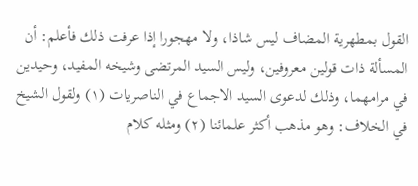القول بمطهرية المضاف ليس شاذا، ولا مهجورا إذا عرفت ذلك فأعلم: أن المسألة ذات قولين معروفين، وليس السيد المرتضى وشيخه المفيد، وحيدين في مرامهما، وذلك لدعوى السيد الاجماع في الناصريات (١) ولقول الشيخ في الخلاف: وهو مذهب أكثر علمائنا (٢) ومثله كلام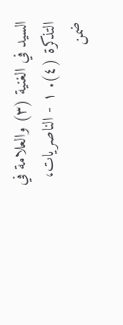السيد في الغنية (٣) والعلامة في التذكرة (٤). ١ - الناصريات، ضمن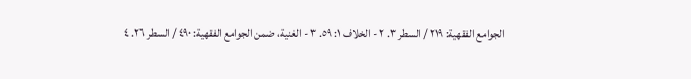الجوامع الفقهية: ٢١٩ / السطر ٣. ٢ - الخلاف ١: ٥٩. ٣ - الغنية، ضمن الجوامع الفقهية: ٤٩٠ / السطر ٢٦. ٤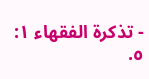- تذكرة الفقهاء ١: ٥.